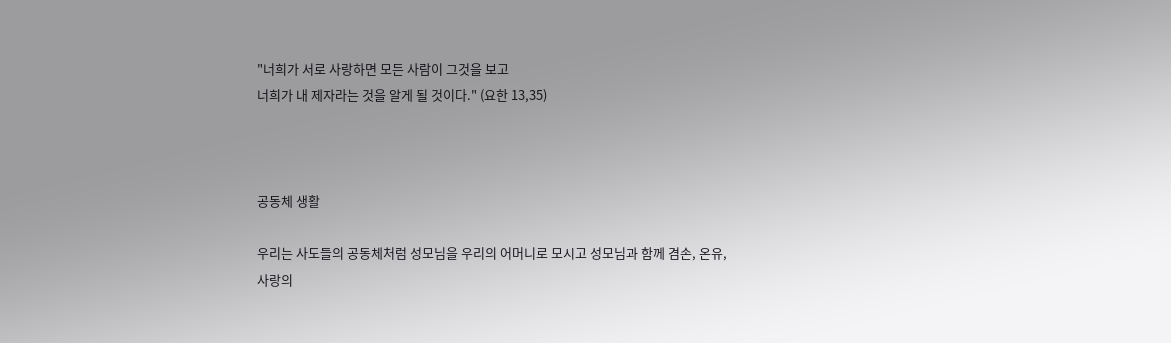"너희가 서로 사랑하면 모든 사람이 그것을 보고
너희가 내 제자라는 것을 알게 될 것이다." (요한 13,35)



공동체 생활

우리는 사도들의 공동체처럼 성모님을 우리의 어머니로 모시고 성모님과 함께 겸손, 온유, 사랑의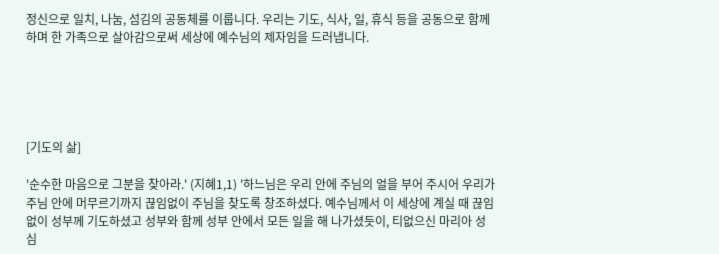정신으로 일치, 나눔, 섬김의 공동체를 이룹니다. 우리는 기도, 식사, 일, 휴식 등을 공동으로 함께 하며 한 가족으로 살아감으로써 세상에 예수님의 제자임을 드러냅니다.





[기도의 삶]

'순수한 마음으로 그분을 찾아라.' (지혜1,1) '하느님은 우리 안에 주님의 얼을 부어 주시어 우리가 주님 안에 머무르기까지 끊임없이 주님을 찾도록 창조하셨다. 예수님께서 이 세상에 계실 때 끊임없이 성부께 기도하셨고 성부와 함께 성부 안에서 모든 일을 해 나가셨듯이, 티없으신 마리아 성심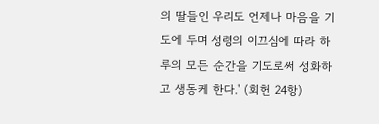의 딸들인 우리도 언제나 마음을 기도에 두며 성령의 이끄심에 따라 하루의 모든 순간을 기도로써 성화하고 생동케 한다.' (회헌 24항)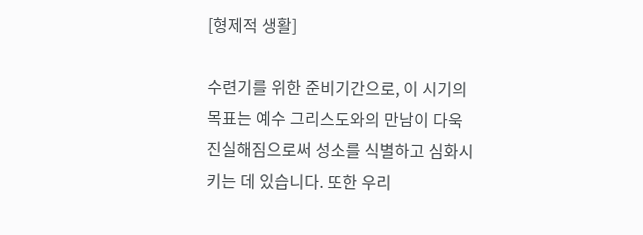[형제적 생활]

수련기를 위한 준비기간으로, 이 시기의 목표는 예수 그리스도와의 만남이 다욱 진실해짐으로써 성소를 식별하고 심화시키는 데 있습니다. 또한 우리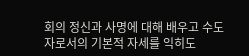회의 정신과 사명에 대해 배우고 수도자로서의 기본적 자세를 익히도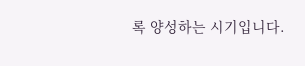록 양성하는 시기입니다.